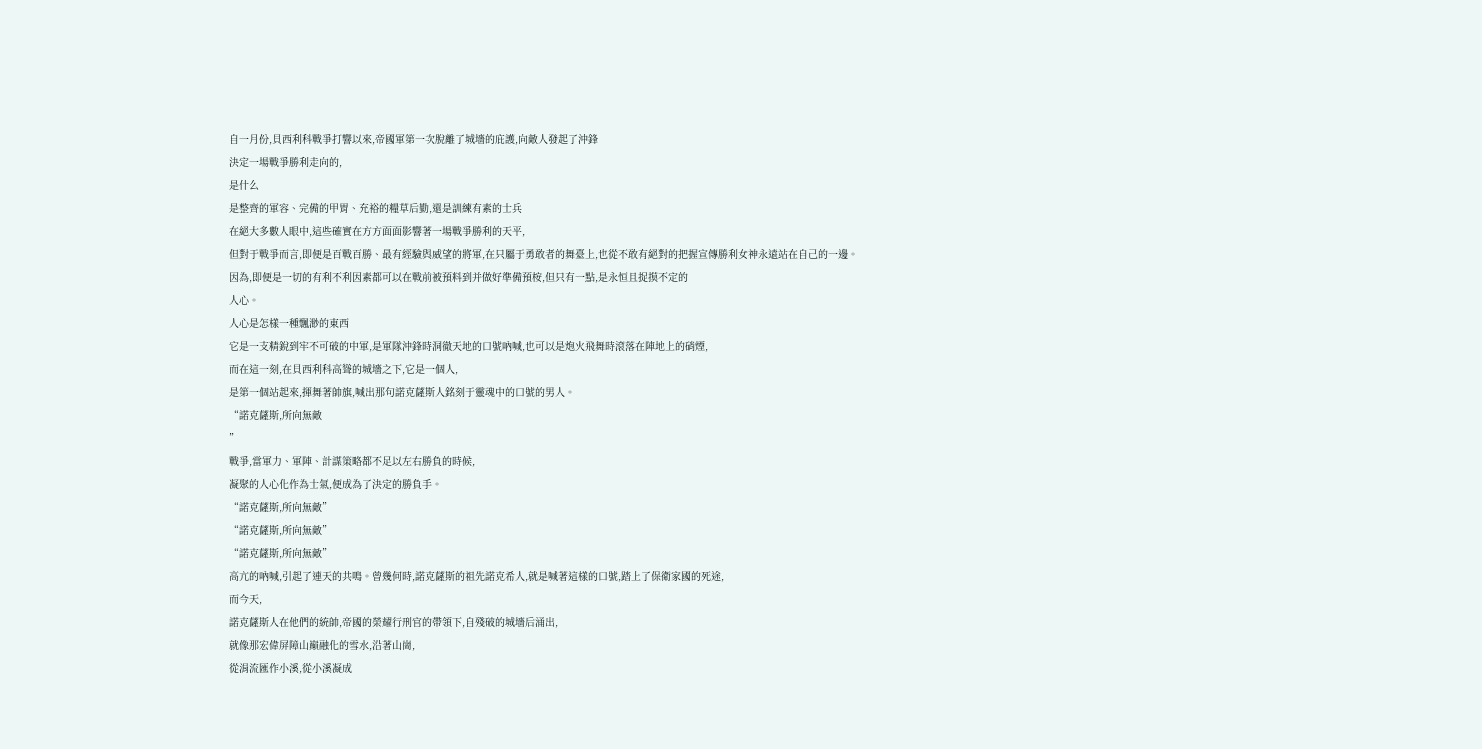自一月份,貝西利科戰爭打響以來,帝國軍第一次脫離了城墻的庇護,向敵人發起了沖鋒
決定一場戰爭勝利走向的,
是什么
是整齊的軍容、完備的甲胃、充裕的糧草后勤,還是訓練有素的士兵
在絕大多數人眼中,這些確實在方方面面影響著一場戰爭勝利的天平,
但對于戰爭而言,即便是百戰百勝、最有經驗與威望的將軍,在只屬于勇敢者的舞臺上,也從不敢有絕對的把握宣傳勝利女神永遠站在自己的一邊。
因為,即便是一切的有利不利因素都可以在戰前被預料到并做好準備預桉,但只有一點,是永恒且捉摸不定的
人心。
人心是怎樣一種飄渺的東西
它是一支精銳到牢不可破的中軍,是軍隊沖鋒時洞徹天地的口號吶喊,也可以是炮火飛舞時滾落在陣地上的硝煙,
而在這一刻,在貝西利科高聳的城墻之下,它是一個人,
是第一個站起來,揮舞著帥旗,喊出那句諾克薩斯人銘刻于靈魂中的口號的男人。
“諾克薩斯,所向無敵
”
戰爭,當軍力、軍陣、計謀策略都不足以左右勝負的時候,
凝聚的人心化作為士氣,便成為了決定的勝負手。
“諾克薩斯,所向無敵”
“諾克薩斯,所向無敵”
“諾克薩斯,所向無敵”
高亢的吶喊,引起了連天的共鳴。曾幾何時,諾克薩斯的祖先諾克希人,就是喊著這樣的口號,踏上了保衛家國的死途,
而今天,
諾克薩斯人在他們的統帥,帝國的榮耀行刑官的帶領下,自殘破的城墻后涌出,
就像那宏偉屏障山巔融化的雪水,沿著山崗,
從涓流匯作小溪,從小溪凝成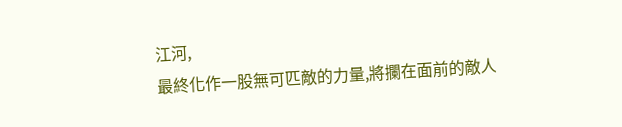江河,
最終化作一股無可匹敵的力量,將攔在面前的敵人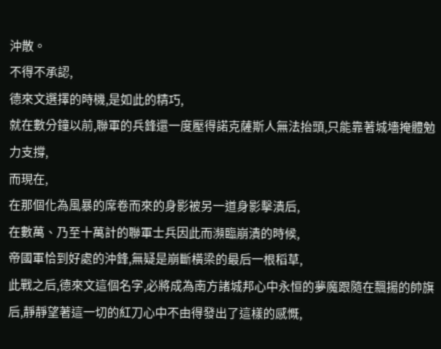沖散。
不得不承認,
德來文選擇的時機,是如此的精巧,
就在數分鐘以前,聯軍的兵鋒還一度壓得諾克薩斯人無法抬頭,只能靠著城墻掩體勉力支撐,
而現在,
在那個化為風暴的席卷而來的身影被另一道身影擊潰后,
在數萬、乃至十萬計的聯軍士兵因此而瀕臨崩潰的時候,
帝國軍恰到好處的沖鋒,無疑是崩斷橫梁的最后一根稻草,
此戰之后,德來文這個名字,必將成為南方諸城邦心中永恒的夢魔跟隨在飄揚的帥旗后,靜靜望著這一切的紅刀心中不由得發出了這樣的感慨,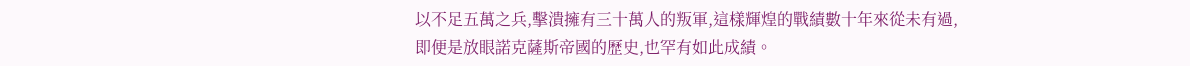以不足五萬之兵,擊潰擁有三十萬人的叛軍,這樣輝煌的戰績數十年來從未有過,
即便是放眼諾克薩斯帝國的歷史,也罕有如此成績。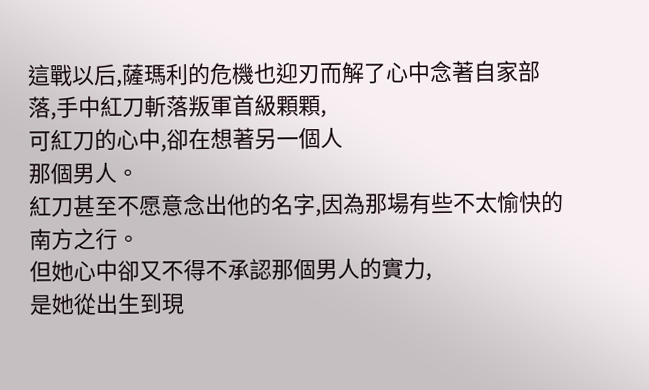這戰以后,薩瑪利的危機也迎刃而解了心中念著自家部落,手中紅刀斬落叛軍首級顆顆,
可紅刀的心中,卻在想著另一個人
那個男人。
紅刀甚至不愿意念出他的名字,因為那場有些不太愉快的南方之行。
但她心中卻又不得不承認那個男人的實力,
是她從出生到現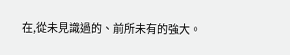在,從未見識過的、前所未有的強大。